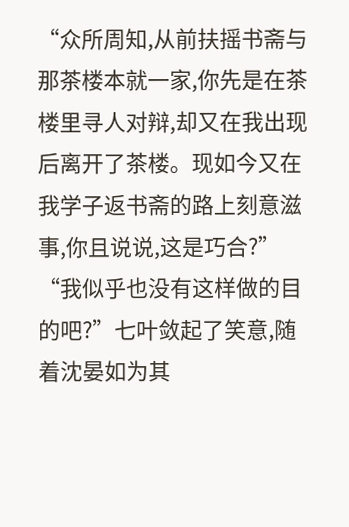“众所周知,从前扶摇书斋与那茶楼本就一家,你先是在茶楼里寻人对辩,却又在我出现后离开了茶楼。现如今又在我学子返书斋的路上刻意滋事,你且说说,这是巧合?”
“我似乎也没有这样做的目的吧?”七叶敛起了笑意,随着沈晏如为其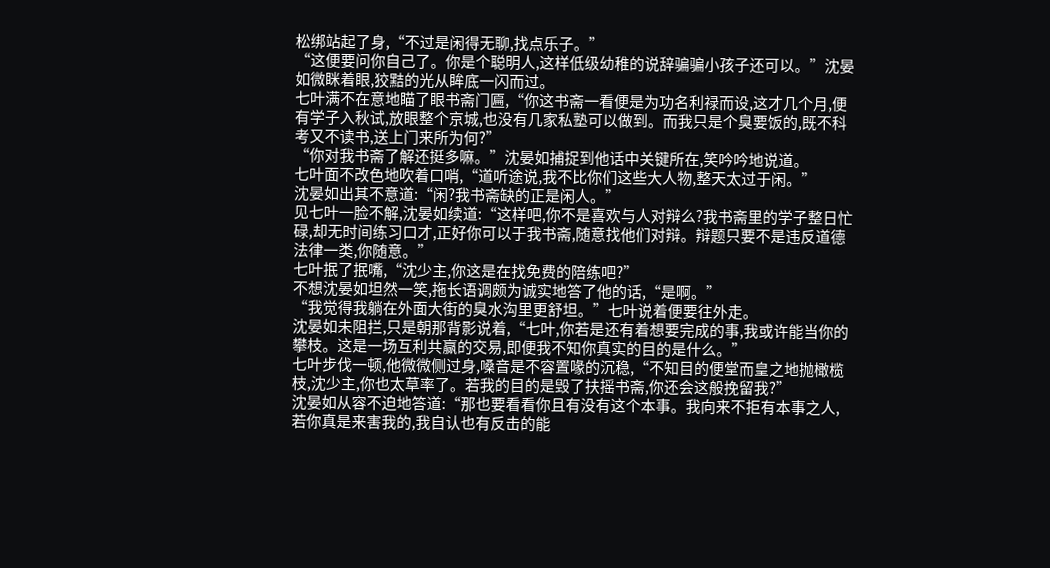松绑站起了身,“不过是闲得无聊,找点乐子。”
“这便要问你自己了。你是个聪明人,这样低级幼稚的说辞骗骗小孩子还可以。”沈晏如微眯着眼,狡黠的光从眸底一闪而过。
七叶满不在意地瞄了眼书斋门匾,“你这书斋一看便是为功名利禄而设,这才几个月,便有学子入秋试,放眼整个京城,也没有几家私塾可以做到。而我只是个臭要饭的,既不科考又不读书,送上门来所为何?”
“你对我书斋了解还挺多嘛。”沈晏如捕捉到他话中关键所在,笑吟吟地说道。
七叶面不改色地吹着口哨,“道听途说,我不比你们这些大人物,整天太过于闲。”
沈晏如出其不意道:“闲?我书斋缺的正是闲人。”
见七叶一脸不解,沈晏如续道:“这样吧,你不是喜欢与人对辩么?我书斋里的学子整日忙碌,却无时间练习口才,正好你可以于我书斋,随意找他们对辩。辩题只要不是违反道德法律一类,你随意。”
七叶抿了抿嘴,“沈少主,你这是在找免费的陪练吧?”
不想沈晏如坦然一笑,拖长语调颇为诚实地答了他的话,“是啊。”
“我觉得我躺在外面大街的臭水沟里更舒坦。”七叶说着便要往外走。
沈晏如未阻拦,只是朝那背影说着,“七叶,你若是还有着想要完成的事,我或许能当你的攀枝。这是一场互利共赢的交易,即便我不知你真实的目的是什么。”
七叶步伐一顿,他微微侧过身,嗓音是不容置喙的沉稳,“不知目的便堂而皇之地抛橄榄枝,沈少主,你也太草率了。若我的目的是毁了扶摇书斋,你还会这般挽留我?”
沈晏如从容不迫地答道:“那也要看看你且有没有这个本事。我向来不拒有本事之人,若你真是来害我的,我自认也有反击的能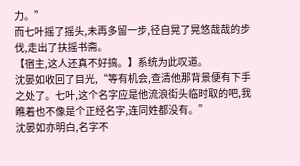力。”
而七叶摇了摇头,未再多留一步,径自晃了晃悠哉哉的步伐,走出了扶摇书斋。
【宿主,这人还真不好搞。】系统为此叹道。
沈晏如收回了目光,“等有机会,查清他那背景便有下手之处了。七叶,这个名字应是他流浪街头临时取的吧,我瞧着也不像是个正经名字,连同姓都没有。”
沈晏如亦明白,名字不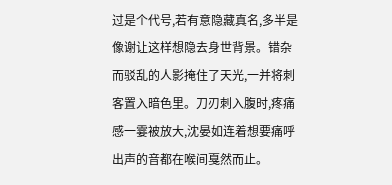过是个代号,若有意隐藏真名,多半是像谢让这样想隐去身世背景。错杂而驳乱的人影掩住了天光,一并将刺客置入暗色里。刀刃刺入腹时,疼痛感一霎被放大,沈晏如连着想要痛呼出声的音都在喉间戛然而止。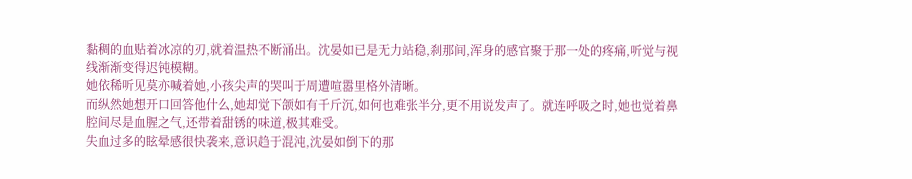黏稠的血贴着冰凉的刃,就着温热不断涌出。沈晏如已是无力站稳,刹那间,浑身的感官聚于那一处的疼痛,听觉与视线渐渐变得迟钝模糊。
她依稀听见莫亦喊着她,小孩尖声的哭叫于周遭喧嚣里格外清晰。
而纵然她想开口回答他什么,她却觉下颌如有千斤沉,如何也难张半分,更不用说发声了。就连呼吸之时,她也觉着鼻腔间尽是血腥之气,还带着甜锈的味道,极其难受。
失血过多的眩晕感很快袭来,意识趋于混沌,沈晏如倒下的那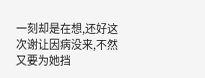一刻却是在想,还好这次谢让因病没来,不然又要为她挡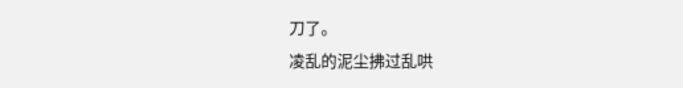刀了。
凌乱的泥尘拂过乱哄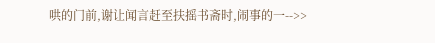哄的门前,谢让闻言赶至扶摇书斋时,闹事的一-->>